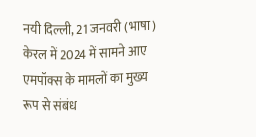नयी दिल्ली, 21 जनवरी (भाषा) केरल में 2024 में सामने आए एमपॉक्स के मामलों का मुख्य रूप से संबंध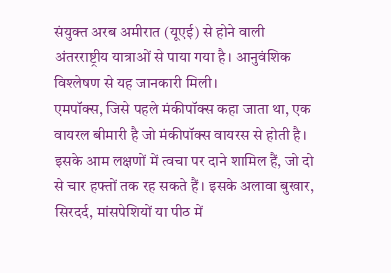संयुक्त अरब अमीरात (यूएई) से होने वाली अंतरराष्ट्रीय यात्राओं से पाया गया है। आनुवंशिक विश्लेषण से यह जानकारी मिली।
एमपॉक्स, जिसे पहले मंकीपॉक्स कहा जाता था, एक वायरल बीमारी है जो मंकीपॉक्स वायरस से होती है। इसके आम लक्षणों में त्वचा पर दाने शामिल हैं, जो दो से चार हफ्तों तक रह सकते हैं। इसके अलावा बुखार, सिरदर्द, मांसपेशियों या पीठ में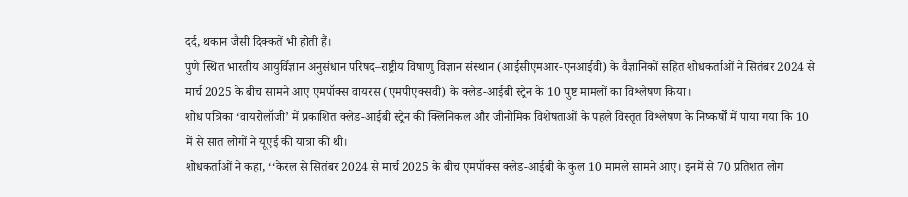दर्द, थकान जैसी दिक्कतें भी होती हैं।
पुणे स्थित भारतीय आयुर्विज्ञान अनुसंधान परिषद–राष्ट्रीय विषाणु विज्ञान संस्थान (आईसीएमआर-एनआईवी) के वैज्ञानिकों सहित शोधकर्ताओं ने सितंबर 2024 से मार्च 2025 के बीच सामने आए एमपॉक्स वायरस (एमपीएक्सवी) के क्लेड-आईबी स्ट्रेन के 10 पुष्ट मामलों का विश्लेषण किया।
शोध पत्रिका ‘वायरोलॉजी’ में प्रकाशित क्लेड-आईबी स्ट्रेन की क्लिनिकल और जीनोमिक विशेषताओं के पहले विस्तृत विश्लेषण के निष्कर्षों में पाया गया कि 10 में से सात लोगों ने यूएई की यात्रा की थी।
शोधकर्ताओं ने कहा, ‘‘केरल से सितंबर 2024 से मार्च 2025 के बीच एमपॉक्स क्लेड-आईबी के कुल 10 मामले सामने आए। इनमें से 70 प्रतिशत लोग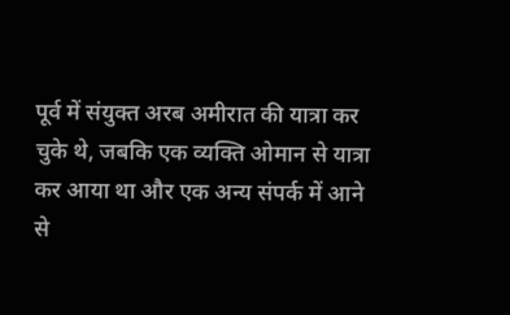पूर्व में संयुक्त अरब अमीरात की यात्रा कर चुके थे, जबकि एक व्यक्ति ओमान से यात्रा कर आया था और एक अन्य संपर्क में आने से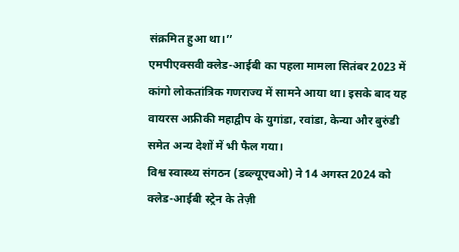संक्रमित हुआ था।’’
एमपीएक्सवी क्लेड-आईबी का पहला मामला सितंबर 2023 में कांगो लोकतांत्रिक गणराज्य में सामने आया था। इसके बाद यह वायरस अफ्रीकी महाद्वीप के युगांडा, रवांडा, केन्या और बुरुंडी समेत अन्य देशों में भी फैल गया।
विश्व स्वास्थ्य संगठन (डब्ल्यूएचओ) ने 14 अगस्त 2024 को क्लेड-आईबी स्ट्रेन के तेज़ी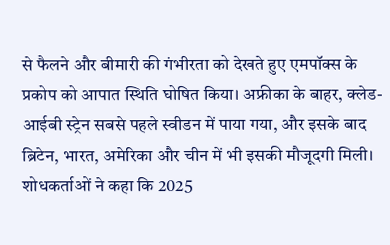से फैलने और बीमारी की गंभीरता को देखते हुए एमपॉक्स के प्रकोप को आपात स्थिति घोषित किया। अफ्रीका के बाहर, क्लेड-आईबी स्ट्रेन सबसे पहले स्वीडन में पाया गया, और इसके बाद ब्रिटेन, भारत, अमेरिका और चीन में भी इसकी मौजूदगी मिली।
शोधकर्ताओं ने कहा कि 2025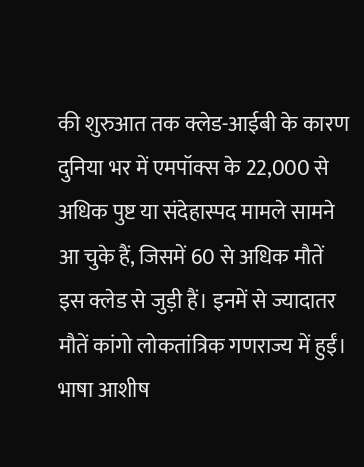की शुरुआत तक क्लेड-आईबी के कारण दुनिया भर में एमपॉक्स के 22,000 से अधिक पुष्ट या संदेहास्पद मामले सामने आ चुके हैं, जिसमें 60 से अधिक मौतें इस क्लेड से जुड़ी हैं। इनमें से ज्यादातर मौतें कांगो लोकतांत्रिक गणराज्य में हुईं।
भाषा आशीष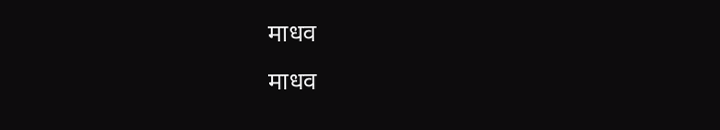माधव
माधव